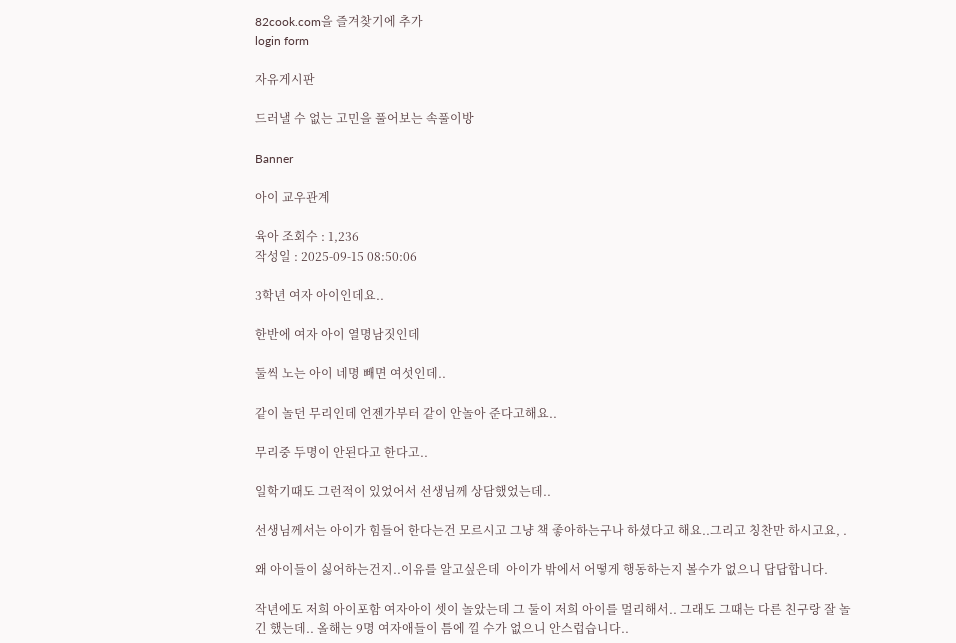82cook.com을 즐겨찾기에 추가
login form

자유게시판

드러낼 수 없는 고민을 풀어보는 속풀이방

Banner

아이 교우관계

육아 조회수 : 1,236
작성일 : 2025-09-15 08:50:06

3학년 여자 아이인데요..

한반에 여자 아이 열명남짓인데

둘씩 노는 아이 네명 빼면 여섯인데..

같이 놀던 무리인데 언젠가부터 같이 안놀아 준다고해요..

무리중 두명이 안된다고 한다고..

일학기때도 그런적이 있었어서 선생님께 상담했었는데..

선생님께서는 아이가 힘들어 한다는건 모르시고 그냥 책 좋아하는구나 하셨다고 해요..그리고 칭찬만 하시고요, .

왜 아이들이 싫어하는건지..이유를 알고싶은데  아이가 밖에서 어떻게 행동하는지 볼수가 없으니 답답합니다.

작년에도 저희 아이포함 여자아이 셋이 놀았는데 그 둘이 저희 아이를 멀리해서.. 그래도 그때는 다른 친구랑 잘 놀긴 했는데.. 올해는 9명 여자애들이 틈에 낄 수가 없으니 안스럽습니다..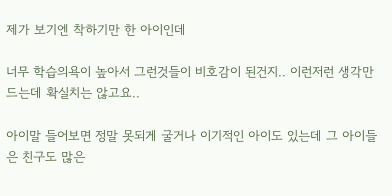제가 보기엔 착하기만 한 아이인데

너무 학습의욕이 높아서 그런것들이 비호감이 된건지.. 이런저런 생각만 드는데 확실치는 않고요..

아이말 들어보면 정말 못되게 굴거나 이기적인 아이도 있는데 그 아이들은 친구도 많은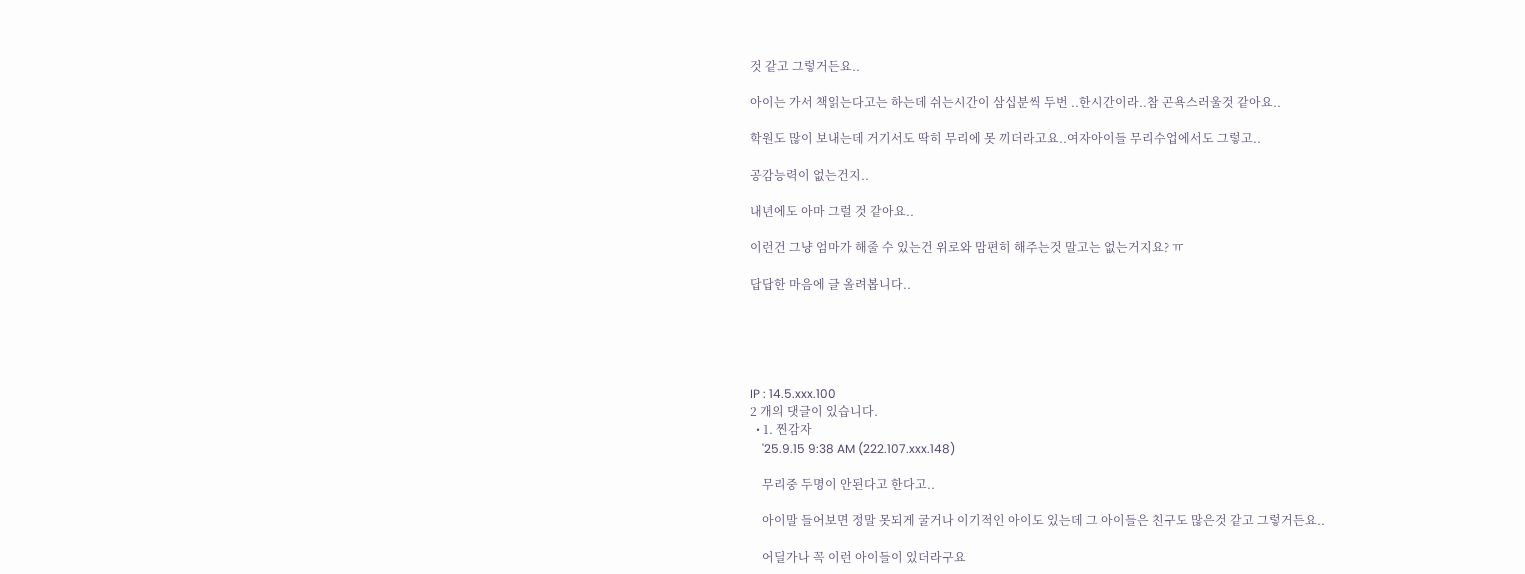것 같고 그렇거든요..

아이는 가서 책읽는다고는 하는데 쉬는시간이 삼십분씩 두번 ..한시간이라..참 곤욕스러울것 같아요..

학원도 많이 보내는데 거기서도 딱히 무리에 못 끼더라고요..여자아이들 무리수업에서도 그렇고..

공감능력이 없는건지..

내년에도 아마 그럴 것 같아요..

이런건 그냥 엄마가 해줄 수 있는건 위로와 맘편히 해주는것 말고는 없는거지요? ㅠ

답답한 마음에 글 올려봅니다..





IP : 14.5.xxx.100
2 개의 댓글이 있습니다.
  • 1. 찐감자
    '25.9.15 9:38 AM (222.107.xxx.148)

    무리중 두명이 안된다고 한다고..

    아이말 들어보면 정말 못되게 굴거나 이기적인 아이도 있는데 그 아이들은 친구도 많은것 같고 그렇거든요..

    어딜가나 꼭 이런 아이들이 있더라구요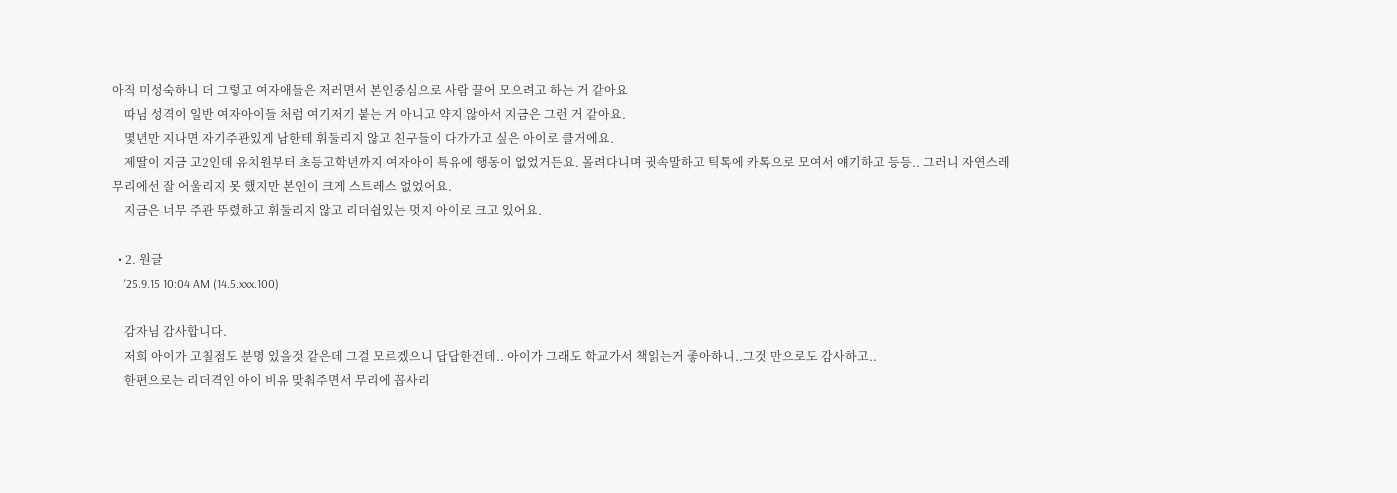아직 미성숙하니 더 그렇고 여자애들은 저러면서 본인중심으로 사람 끌어 모으려고 하는 거 같아요
    따님 성격이 일반 여자아이들 처럼 여기저기 붙는 거 아니고 약지 않아서 지금은 그런 거 같아요.
    몇년만 지나면 자기주관있게 남한테 휘둘리지 않고 친구들이 다가가고 싶은 아이로 클거에요.
    제딸이 지금 고2인데 유치원부터 초등고학년까지 여자아이 특유에 행동이 없었거든요. 몰려다니며 귓속말하고 틱톡에 카톡으로 모여서 얘기하고 등등.. 그러니 자연스레 무리에선 잘 어울리지 못 했지만 본인이 크게 스트레스 없었어요.
    지금은 너무 주관 뚜렸하고 휘둘리지 않고 리더쉽있는 멋지 아이로 크고 있어요.

  • 2. 원글
    '25.9.15 10:04 AM (14.5.xxx.100)

    감자님 감사합니다.
    저희 아이가 고칠점도 분명 있을것 같은데 그걸 모르겠으니 답답한건데.. 아이가 그래도 학교가서 책읽는거 좋아하니..그것 만으로도 감사하고..
    한편으로는 리더격인 아이 비유 맞춰주면서 무리에 꼽사리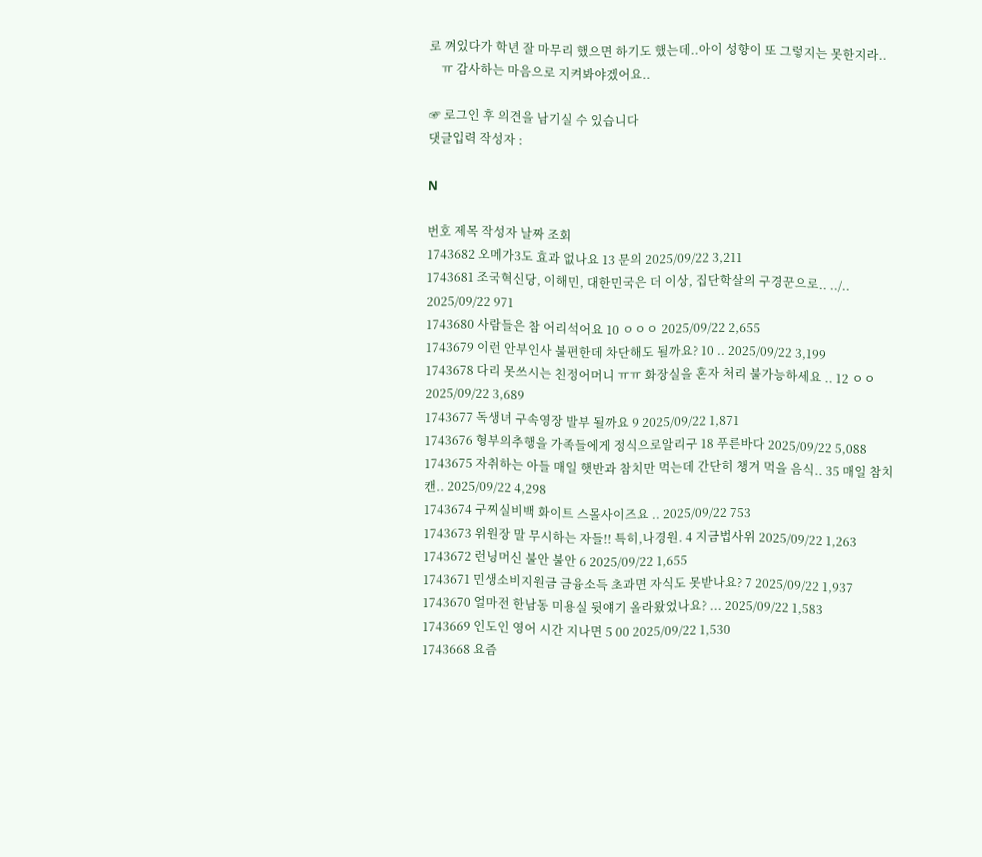로 껴있다가 학년 잘 마무리 했으면 하기도 했는데..아이 성향이 또 그렇지는 못한지라..
    ㅠ 감사하는 마음으로 지켜봐야겠어요..

☞ 로그인 후 의견을 남기실 수 있습니다
댓글입력 작성자 :

N

번호 제목 작성자 날짜 조회
1743682 오메가3도 효과 없나요 13 문의 2025/09/22 3,211
1743681 조국혁신당, 이해민, 대한민국은 더 이상, 집단학살의 구경꾼으로.. ../.. 2025/09/22 971
1743680 사람들은 참 어리석어요 10 ㅇㅇㅇ 2025/09/22 2,655
1743679 이런 안부인사 불편한데 차단해도 될까요? 10 .. 2025/09/22 3,199
1743678 다리 못쓰시는 친정어머니 ㅠㅠ 화장실을 혼자 처리 불가능하세요 .. 12 ㅇㅇ 2025/09/22 3,689
1743677 독생녀 구속영장 발부 될까요 9 2025/09/22 1,871
1743676 형부의추행을 가족들에게 정식으로알리구 18 푸른바다 2025/09/22 5,088
1743675 자취하는 아들 매일 햇반과 참치만 먹는데 간단히 챙겨 먹을 음식.. 35 매일 참치캔.. 2025/09/22 4,298
1743674 구찌실비백 화이트 스몰사이즈요 .. 2025/09/22 753
1743673 위원장 말 무시하는 자들!! 특히,나경원. 4 지금법사위 2025/09/22 1,263
1743672 런닝머신 불안 불안 6 2025/09/22 1,655
1743671 민생소비지원금 금융소득 초과면 자식도 못받나요? 7 2025/09/22 1,937
1743670 얼마전 한남동 미용실 뒷얘기 올라왔었나요? ... 2025/09/22 1,583
1743669 인도인 영어 시간 지나면 5 00 2025/09/22 1,530
1743668 요즘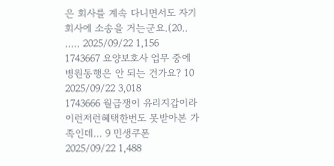은 회사를 계속 다니면서도 자기회사에 소송을 거는군요.(20.. ..... 2025/09/22 1,156
1743667 요양보호사 업무 중에 병원동행은 안 되는 건가요? 10 2025/09/22 3,018
1743666 월급쟁이 유리지갑이라 이런저런혜택한번도 못받아본 가족인데... 9 민생쿠폰 2025/09/22 1,488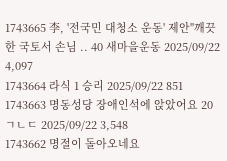1743665 李, '전국민 대청소 운동' 제안"깨끗한 국토서 손님 .. 40 새마을운동 2025/09/22 4,097
1743664 라식 1 승리 2025/09/22 851
1743663 명동성당 장애인석에 앉았어요 20 ㄱㄴㄷ 2025/09/22 3,548
1743662 명절이 돌아오네요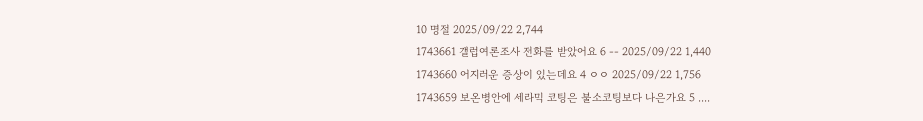10 명절 2025/09/22 2,744
1743661 갤럽여론조사 전화를 받았어요 6 -- 2025/09/22 1,440
1743660 어지러운 증상이 있는데요 4 ㅇㅇ 2025/09/22 1,756
1743659 보온병안에 세라믹 코팅은 불소코팅보다 나은가요 5 ....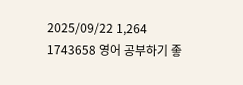2025/09/22 1,264
1743658 영어 공부하기 좋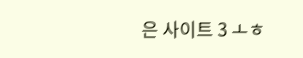은 사이트 3 ㅗㅎ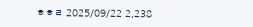ㅎㅎㄹ 2025/09/22 2,238